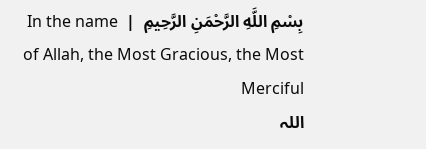بِسْمِ اللَّهِ الرَّحْمَنِ الرَّحِيمِ  |  In the name of Allah, the Most Gracious, the Most Merciful
اللہ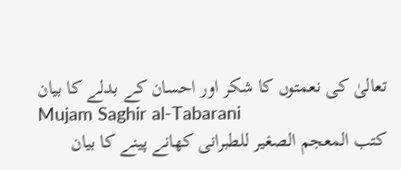تعالیٰ کی نعمتوں کا شکر اور احسان کے بدلے کا بیان
Mujam Saghir al-Tabarani
کتب المعجم الصغیر للطبرانی کھانے پینے کا بیان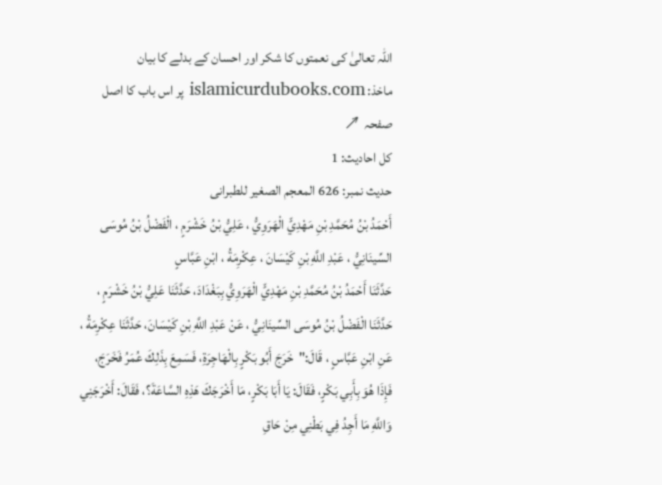اللہ تعالیٰ کی نعمتوں کا شکر اور احسان کے بدلے کا بیان
ماخذ: islamicurdubooks.com پر اس باب کا اصل صفحہ ↗
کل احادیث: 1
حدیث نمبر: 626 المعجم الصغیر للطبرانی
أَحْمَدُ بْنُ مُحَمَّدِ بْنِ مَهْدِيٍّ الْهَرَوِيُّ ، عَلِيُّ بْنُ خَشْرَمٍ ، الْفَضْلُ بْنُ مُوسَى السِّينَانِيُّ ، عَبْدِ اللَّهِ بْنِ كَيْسَانَ ، عِكْرِمَةُ ، ابْنِ عَبَّاسٍ
حَدَّثَنَا أَحْمَدُ بْنُ مُحَمَّدِ بْنِ مَهْدِيٍّ الْهَرَوِيُّ بِبَغْدَادَ، حَدَّثَنَا عَلِيُّ بْنُ خَشْرَمٍ ، حَدَّثَنَا الْفَضْلُ بْنُ مُوسَى السِّينَانِيُّ ، عَنْ عَبْدِ اللَّهِ بْنِ كَيْسَانَ، حَدَّثَنَا عِكْرِمَةُ ، عَنِ ابْنِ عَبَّاسٍ ، قَالَ:"خَرَجَ أَبُو بَكْرٍ بِالْهَاجِرَةِ، فَسَمِعَ بِذَلِكَ عُمَرُ فَخَرَجَ، فَإِذَا هُوَ بِأَبِي بَكْرٍ، فَقَالَ: يَا أَبَا بَكْرٍ، مَا أَخْرَجَكَ هَذِهِ السَّاعَةَ؟، فَقَالَ: أَخْرَجَنِي وَاللَّهِ مَا أَجِدُ فِي بَطْنِي مِنْ حَاقِ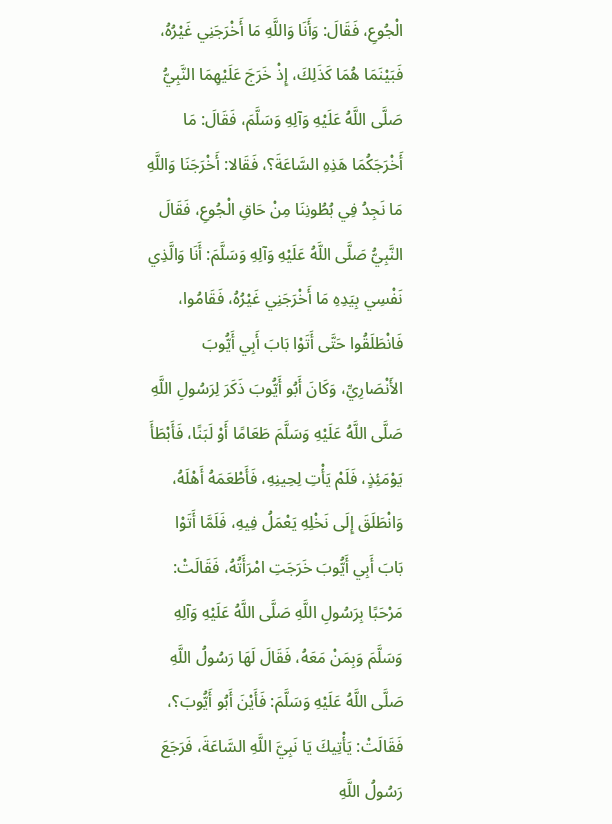الْجُوعِ، فَقَالَ: وَأَنَا وَاللَّهِ مَا أَخْرَجَنِي غَيْرُهُ، فَبَيْنَمَا هُمَا كَذَلِكَ، إِذْ خَرَجَ عَلَيْهِمَا النَّبِيُّ صَلَّى اللَّهُ عَلَيْهِ وَآلِهِ وَسَلَّمَ، فَقَالَ: مَا أَخْرَجَكُمَا هَذِهِ السَّاعَةَ؟، فَقَالا: أَخْرَجَنَا وَاللَّهِ مَا نَجِدُ فِي بُطُونِنَا مِنْ حَاقِ الْجُوعِ، فَقَالَ النَّبِيُّ صَلَّى اللَّهُ عَلَيْهِ وَآلِهِ وَسَلَّمَ: أَنَا وَالَّذِي نَفْسِي بِيَدِهِ مَا أَخْرَجَنِي غَيْرُهُ، فَقَامُوا، فَانْطَلَقُوا حَتَّى أَتَوْا بَابَ أَبِي أَيُّوبَ الأَنْصَارِيِّ، وَكَانَ أَبُو أَيُّوبَ ذَكَرَ لِرَسُولِ اللَّهِ صَلَّى اللَّهُ عَلَيْهِ وَسَلَّمَ طَعَامًا أَوْ لَبَنًا، فَأَبْطَأَ يَوْمَئِذٍ، فَلَمْ يَأْتِ لِحِينِهِ، فَأَطْعَمَهُ أَهْلَهُ، وَانْطَلَقَ إِلَى نَخْلِهِ يَعْمَلُ فِيهِ، فَلَمَّا أَتَوْا بَابَ أَبِي أَيُّوبَ خَرَجَتِ امْرَأَتُهُ، فَقَالَتْ: مَرْحَبًا بِرَسُولِ اللَّهِ صَلَّى اللَّهُ عَلَيْهِ وَآلِهِ وَسَلَّمَ وَبِمَنْ مَعَهُ، فَقَالَ لَهَا رَسُولُ اللَّهِ صَلَّى اللَّهُ عَلَيْهِ وَسَلَّمَ: فَأَيْنَ أَبُو أَيُّوبَ؟، فَقَالَتْ: يَأْتِيكَ يَا نَبِيَّ اللَّهِ السَّاعَةَ، فَرَجَعَ رَسُولُ اللَّهِ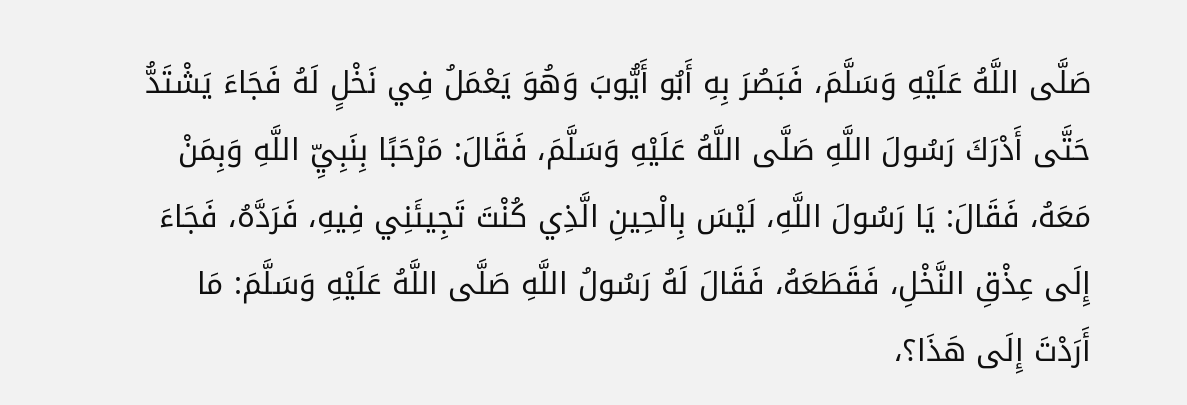صَلَّى اللَّهُ عَلَيْهِ وَسَلَّمَ، فَبَصُرَ بِهِ أَبُو أَيُّوبَ وَهُوَ يَعْمَلُ فِي نَخْلٍ لَهُ فَجَاءَ يَشْتَدُّ حَتَّى أَدْرَكَ رَسُولَ اللَّهِ صَلَّى اللَّهُ عَلَيْهِ وَسَلَّمَ، فَقَالَ: مَرْحَبًا بِنَبِيِّ اللَّهِ وَبِمَنْ مَعَهُ، فَقَالَ: يَا رَسُولَ اللَّهِ، لَيْسَ بِالْحِينِ الَّذِي كُنْتَ تَجِيئَنِي فِيهِ، فَرَدَّهُ، فَجَاءَ إِلَى عِذْقِ النَّخْلِ، فَقَطَعَهُ، فَقَالَ لَهُ رَسُولُ اللَّهِ صَلَّى اللَّهُ عَلَيْهِ وَسَلَّمَ: مَا أَرَدْتَ إِلَى هَذَا؟،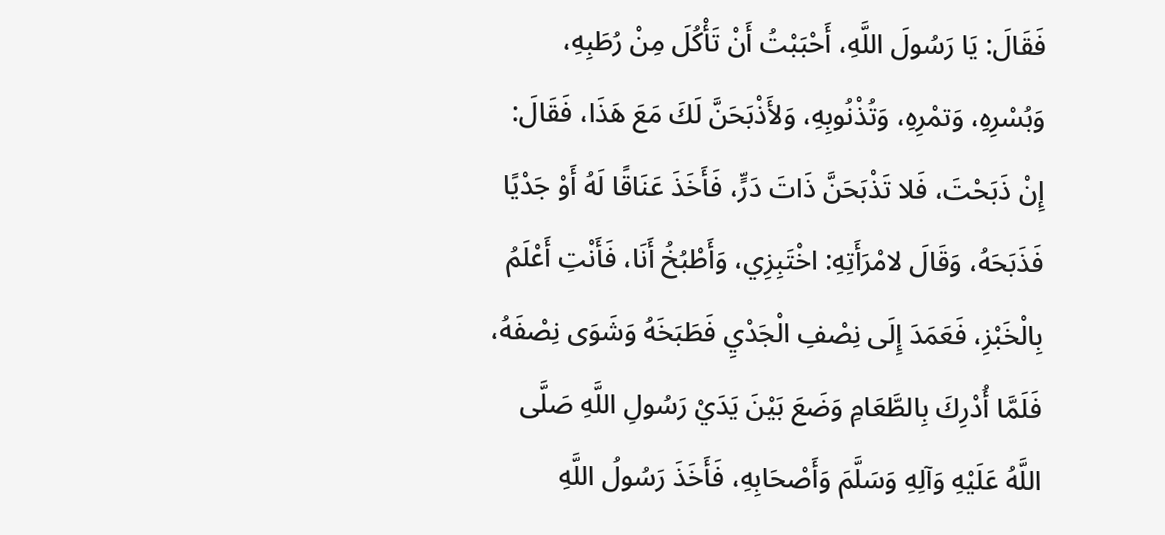فَقَالَ: يَا رَسُولَ اللَّهِ، أَحْبَبْتُ أَنْ تَأْكُلَ مِنْ رُطَبِهِ، وَبُسْرِهِ، وَتمْرِهِ، وَتُذْنُوبِهِ، وَلأَذْبَحَنَّ لَكَ مَعَ هَذَا، فَقَالَ: إِنْ ذَبَحْتَ، فَلا تَذْبَحَنَّ ذَاتَ دَرٍّ، فَأَخَذَ عَنَاقًا لَهُ أَوْ جَدْيًا فَذَبَحَهُ، وَقَالَ لامْرَأَتِهِ: اخْتَبِزِي، وَأَطْبُخُ أَنَا، فَأَنْتِ أَعْلَمُ بِالْخَبْزِ، فَعَمَدَ إِلَى نِصْفِ الْجَدْيِ فَطَبَخَهُ وَشَوَى نِصْفَهُ، فَلَمَّا أُدْرِكَ بِالطَّعَامِ وَضَعَ بَيْنَ يَدَيْ رَسُولِ اللَّهِ صَلَّى اللَّهُ عَلَيْهِ وَآلِهِ وَسَلَّمَ وَأَصْحَابِهِ، فَأَخَذَ رَسُولُ اللَّهِ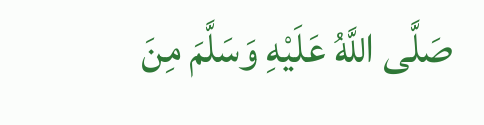صَلَّى اللَّهُ عَلَيْهِ وَسَلَّمَ مِنَ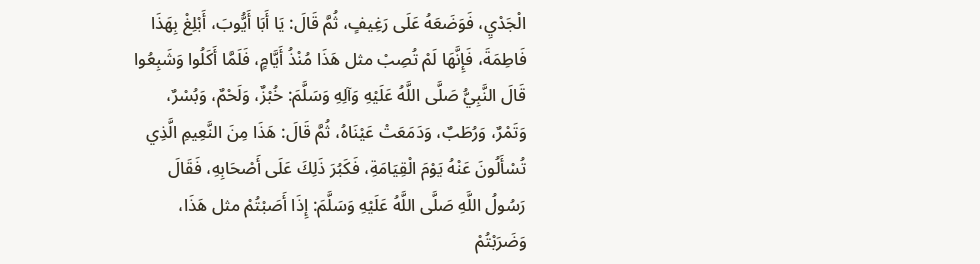الْجَدْيِ، فَوَضَعَهُ عَلَى رَغِيفٍ، ثُمَّ قَالَ: يَا أَبَا أَيُّوبَ، أَبْلِغْ بِهَذَا فَاطِمَةَ، فَإِنَّهَا لَمْ تُصِبْ مثل هَذَا مُنْذُ أَيَّامٍ، فَلَمَّا أَكَلُوا وَشَبِعُوا قَالَ النَّبِيُّ صَلَّى اللَّهُ عَلَيْهِ وَآلِهِ وَسَلَّمَ: خُبْزٌ، وَلَحْمٌ، وَبُسْرٌ، وَتَمْرٌ، وَرُطَبٌ، وَدَمَعَتْ عَيْنَاهُ، ثُمَّ قَالَ: هَذَا مِنَ النَّعِيمِ الَّذِي تُسْأَلُونَ عَنْهُ يَوْمَ الْقِيَامَةِ، فَكَبُرَ ذَلِكَ عَلَى أَصْحَابِهِ، فَقَالَ رَسُولُ اللَّهِ صَلَّى اللَّهُ عَلَيْهِ وَسَلَّمَ: إِذَا أَصَبْتُمْ مثل هَذَا، وَضَرَبْتُمْ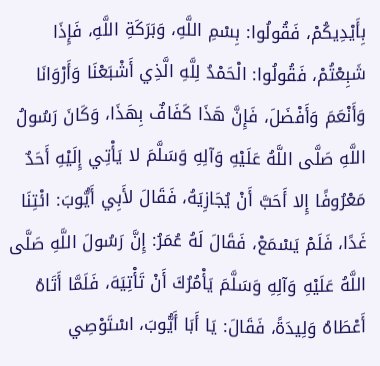بِأَيْدِيكُمْ، فَقُولُوا: بِسْمِ اللَّهِ، وَبَرَكَةِ اللَّهِ، فَإِذَا شَبِعْتُمْ، فَقُولُوا: الْحَمْدُ لِلَّهِ الَّذِي أَشْبَعْنَا وَأَرْوَانَا وَأَنْعَمَ وَأَفْضَلَ، فَإِنَّ هَذَا كَفَافٌ بِهَذَا، وَكَانَ رَسُولُ اللَّهِ صَلَّى اللَّهُ عَلَيْهِ وَآلِهِ وَسَلَّمَ لا يَأْتِي إِلَيْهِ أَحَدٌ مَعْرُوفًا إِلا أَحَبَّ أَنْ يُجَازِيَهُ، فَقَالَ لأَبِي أَيُّوبَ: ائْتِنَا غَدًا، فَلَمْ يَسْمَعْ، فَقَالَ لَهُ عُمَرُ: إِنَّ رَسُولَ اللَّهِ صَلَّى اللَّهُ عَلَيْهِ وَآلِهِ وَسَلَّمَ يَأْمُرُكَ أَنْ تَأْتِيَهَ، فَلَمَّا أَتَاهُ أَعْطَاهُ وَلِيدَةً، فَقَالَ: يَا أَبَا أَيُّوبَ، اسْتَوْصِي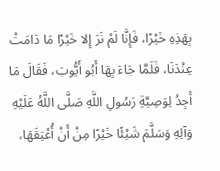بِهَذِهِ خَيْرًا، فَإِنَّا لَمْ نَرَ إِلا خَيْرًا مَا دَامَتْ عِنْدَنَا، فَلَمَّا جَاءَ بِهَا أَبُو أَيُّوبَ، فَقَالَ مَا أَجِدُ لِوَصِيَّةِ رَسُولِ اللَّهِ صَلَّى اللَّهُ عَلَيْهِ وَآلِهِ وَسَلَّمَ شَيْئًا خَيْرًا مِنْ أَنْ أُعْتِقَهَا،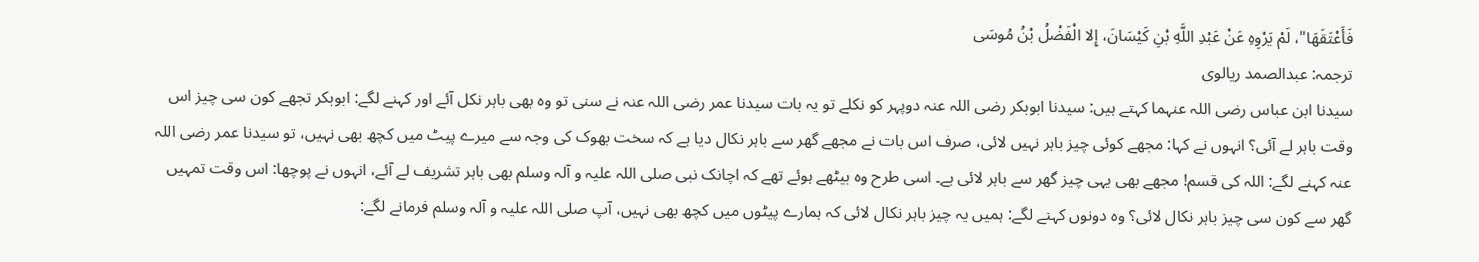فَأَعْتَقَهَا"، لَمْ يَرْوِهِ عَنْ عَبْدِ اللَّهِ بْنِ كَيْسَانَ، إِلا الْفَضْلُ بْنُ مُوسَى
ترجمہ: عبدالصمد ریالوی
سیدنا ابن عباس رضی اللہ عنہما کہتے ہیں: سیدنا ابوبکر رضی اللہ عنہ دوپہر کو نکلے تو یہ بات سیدنا عمر رضی اللہ عنہ نے سنی تو وہ بھی باہر نکل آئے اور کہنے لگے: ابوبکر تجھے کون سی چیز اس وقت باہر لے آئی؟ انہوں نے کہا: مجھے کوئی چیز باہر نہیں لائی، صرف اس بات نے مجھے گھر سے باہر نکال دیا ہے کہ سخت بھوک کی وجہ سے میرے پیٹ میں کچھ بھی نہیں، تو سیدنا عمر رضی اللہ عنہ کہنے لگے: اللہ کی قسم! مجھے بھی یہی چیز گھر سے باہر لائی ہے۔ اسی طرح وہ بیٹھے ہوئے تھے کہ اچانک نبی صلی اللہ علیہ و آلہ وسلم بھی باہر تشریف لے آئے، انہوں نے پوچھا: اس وقت تمہیں گھر سے کون سی چیز باہر نکال لائی؟ وہ دونوں کہنے لگے: ہمیں یہ چیز باہر نکال لائی کہ ہمارے پیٹوں میں کچھ بھی نہیں، آپ صلی اللہ علیہ و آلہ وسلم فرمانے لگے: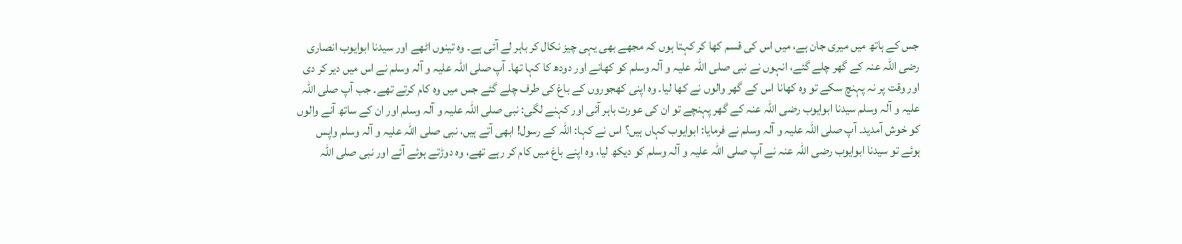جس کے ہاتھ میں میری جان ہے، میں اس کی قسم کھا کر کہتا ہوں کہ مجھے بھی یہی چیز نکال کر باہر لے آئی ہے۔ وہ تینوں اٹھے اور سیدنا ابوایوب انصاری رضی اللہ عنہ کے گھر چلے گئے، انہوں نے نبی صلی اللہ علیہ و آلہ وسلم کو کھانے اور دودھ کا کہا تھا۔ آپ صلی اللہ علیہ و آلہ وسلم نے اس میں دیر کر دی اور وقت پر نہ پہنچ سکے تو وہ کھانا اس کے گھر والوں نے کھا لیا۔ وہ اپنی کھجوروں کے باغ کی طرف چلے گئے جس میں وہ کام کرتے تھے۔ جب آپ صلی اللہ علیہ و آلہ وسلم سیدنا ابوایوب رضی اللہ عنہ کے گھر پہنچے تو ان کی عورت باہر آئی اور کہنے لگی: نبی صلی اللہ علیہ و آلہ وسلم اور ان کے ساتھ آنے والوں کو خوش آمدید۔ آپ صلی اللہ علیہ و آلہ وسلم نے فرمایا: ابوایوب کہاں ہیں؟ اس نے کہا: اللہ کے رسول! ابھی آتے ہیں، نبی صلی اللہ علیہ و آلہ وسلم واپس ہوئے تو سیدنا ابوایوب رضی اللہ عنہ نے آپ صلی اللہ علیہ و آلہ وسلم کو دیکھ لیا، وہ اپنے باغ میں کام کر رہے تھے، وہ دوڑتے ہوئے آئے اور نبی صلی اللہ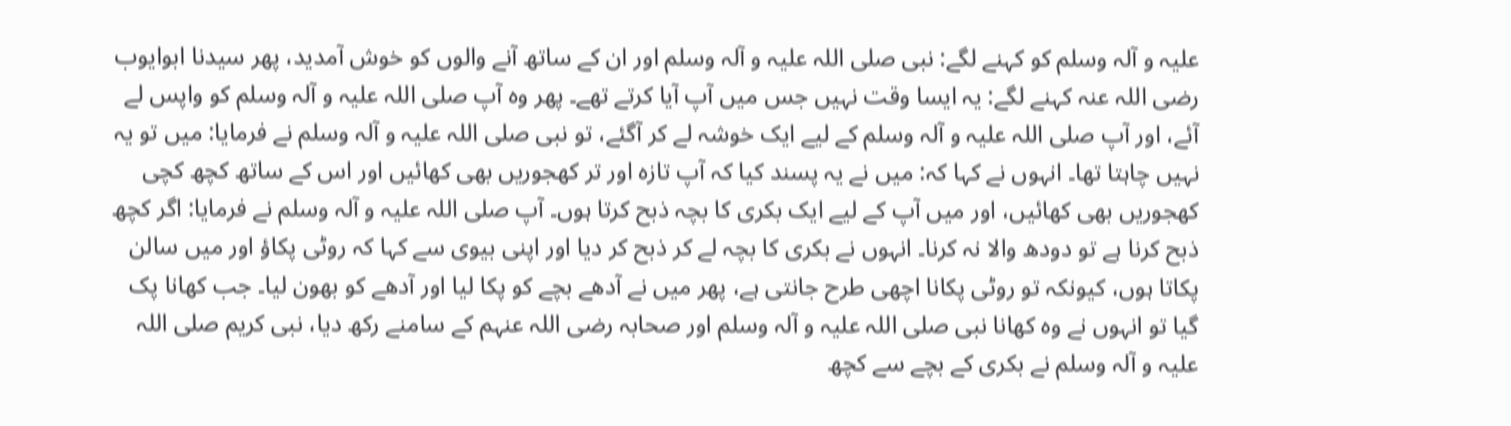علیہ و آلہ وسلم کو کہنے لگے: نبی صلی اللہ علیہ و آلہ وسلم اور ان کے ساتھ آنے والوں کو خوش آمدید، پھر سیدنا ابوایوب رضی اللہ عنہ کہنے لگے: یہ ایسا وقت نہیں جس میں آپ آیا کرتے تھے۔ پھر وہ آپ صلی اللہ علیہ و آلہ وسلم کو واپس لے آئے، اور آپ صلی اللہ علیہ و آلہ وسلم کے لیے ایک خوشہ لے کر آگئے، تو نبی صلی اللہ علیہ و آلہ وسلم نے فرمایا: میں تو یہ نہیں چاہتا تھا۔ انہوں نے کہا کہ: میں نے یہ پسند کیا کہ آپ تازہ اور تر کھجوریں بھی کھائیں اور اس کے ساتھ کچھ کچی کھجوریں بھی کھائیں، اور میں آپ کے لیے ایک بکری کا بچہ ذبح کرتا ہوں۔ آپ صلی اللہ علیہ و آلہ وسلم نے فرمایا: اگر کچھ ذبح کرنا ہے تو دودھ والا نہ کرنا۔ انہوں نے بکری کا بچہ لے کر ذبح کر دیا اور اپنی بیوی سے کہا کہ روٹی پکاؤ اور میں سالن پکاتا ہوں، کیونکہ تو روٹی پکانا اچھی طرح جانتی ہے، پھر میں نے آدھے بچے کو پکا لیا اور آدھے کو بھون لیا۔ جب کھانا پک گیا تو انہوں نے وہ کھانا نبی صلی اللہ علیہ و آلہ وسلم اور صحابہ رضی اللہ عنہم کے سامنے رکھ دیا، نبی کریم صلی اللہ علیہ و آلہ وسلم نے بکری کے بچے سے کچھ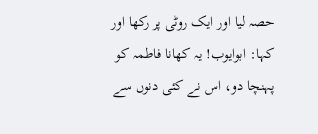حصہ لیا اور ایک روٹی پر رکھا اور کہا: ابوایوب! یہ کھانا فاطمہ کو پہنچا دو، اس نے کئی دنوں سے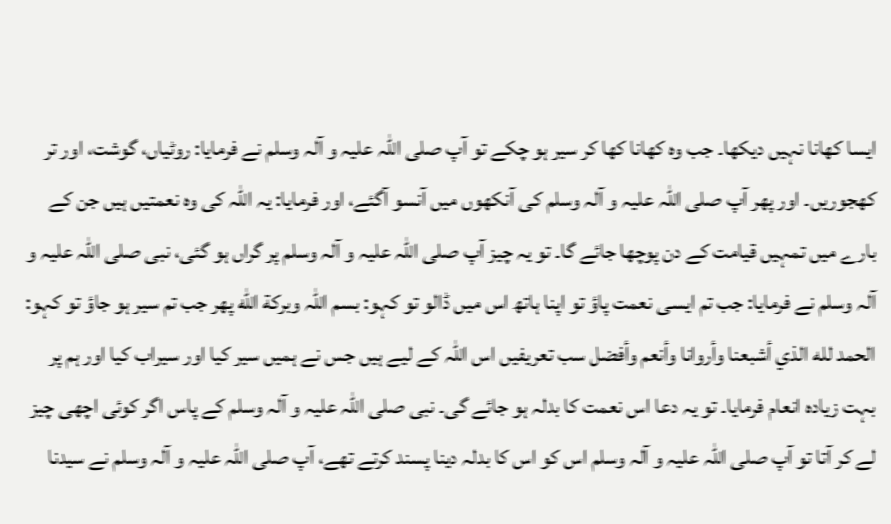ایسا کھانا نہیں دیکھا۔ جب وہ کھانا کھا کر سیر ہو چکے تو آپ صلی اللہ علیہ و آلہ وسلم نے فرمایا: روٹیاں، گوشت، اور تر کھجوریں۔ اور پھر آپ صلی اللہ علیہ و آلہ وسلم کی آنکھوں میں آنسو آگئے، اور فرمایا: یہ اللہ کی وہ نعمتیں ہیں جن کے بارے میں تمہیں قیامت کے دن پوچھا جائے گا۔ تو یہ چیز آپ صلی اللہ علیہ و آلہ وسلم پر گراں ہو گئی، نبی صلی اللہ علیہ و آلہ وسلم نے فرمایا: جب تم ایسی نعمت پاؤ تو اپنا ہاتھ اس میں ڈالو تو کہو: بسم اللہ وبركة الله پھر جب تم سیر ہو جاؤ تو کہو: الحمد لله الذي أشبعنا وأروانا وأنعم وأفضل سب تعریفیں اس اللہ کے لیے ہیں جس نے ہمیں سیر کیا اور سیراب کیا اور ہم پر بہت زیادہ انعام فرمایا۔ تو یہ دعا اس نعمت کا بدلہ ہو جائے گی۔ نبی صلی اللہ علیہ و آلہ وسلم کے پاس اگر کوئی اچھی چیز لے کر آتا تو آپ صلی اللہ علیہ و آلہ وسلم اس کو اس کا بدلہ دینا پسند کرتے تھے، آپ صلی اللہ علیہ و آلہ وسلم نے سیدنا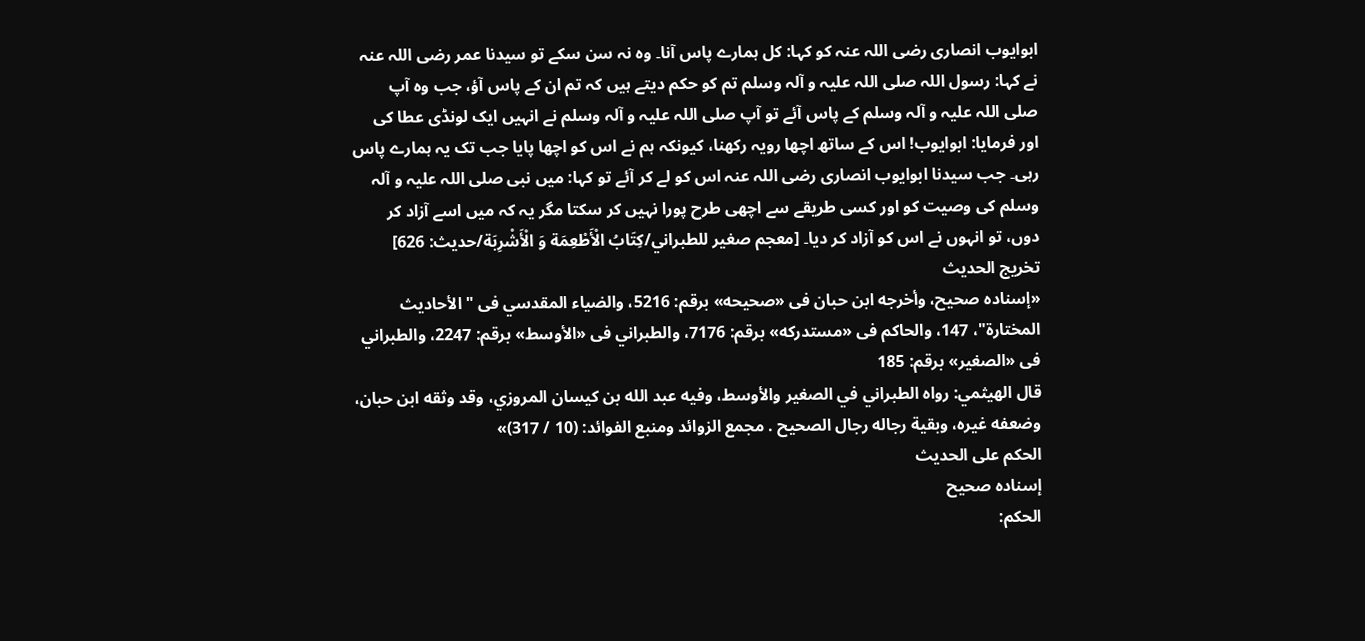ابوایوب انصاری رضی اللہ عنہ کو کہا: کل ہمارے پاس آنا۔ وہ نہ سن سکے تو سیدنا عمر رضی اللہ عنہ نے کہا: رسول اللہ صلی اللہ علیہ و آلہ وسلم تم کو حکم دیتے ہیں کہ تم ان کے پاس آؤ، جب وہ آپ صلی اللہ علیہ و آلہ وسلم کے پاس آئے تو آپ صلی اللہ علیہ و آلہ وسلم نے انہیں ایک لونڈی عطا کی اور فرمایا: ابوایوب! اس کے ساتھ اچھا رویہ رکھنا، کیونکہ ہم نے اس کو اچھا پایا جب تک یہ ہمارے پاس رہی۔ جب سیدنا ابوایوب انصاری رضی اللہ عنہ اس کو لے کر آئے تو کہا: میں نبی صلی اللہ علیہ و آلہ وسلم کی وصیت کو اور کسی طریقے سے اچھی طرح پورا نہیں کر سکتا مگر یہ کہ میں اسے آزاد کر دوں، تو انہوں نے اس کو آزاد کر دیا۔ [معجم صغير للطبراني/كِتَابُ الْأَطْعِمَة وَ الْأَشْرِبَة/حدیث: 626]
تخریج الحدیث
«إسناده صحيح، وأخرجه ابن حبان فى «صحيحه» برقم: 5216، والضياء المقدسي فى "الأحاديث المختارة"، 147، والحاكم فى «مستدركه» برقم: 7176، والطبراني فى «الأوسط» برقم: 2247، والطبراني فى «الصغير» برقم: 185
قال الهيثمي: رواه الطبراني في الصغير والأوسط، وفيه عبد الله بن كيسان المروزي، وقد وثقه ابن حبان، وضعفه غيره، وبقية رجاله رجال الصحيح . مجمع الزوائد ومنبع الفوائد: (10 / 317)»
الحكم على الحديث
إسناده صحيح
الحكم: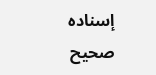إسناده صحيح